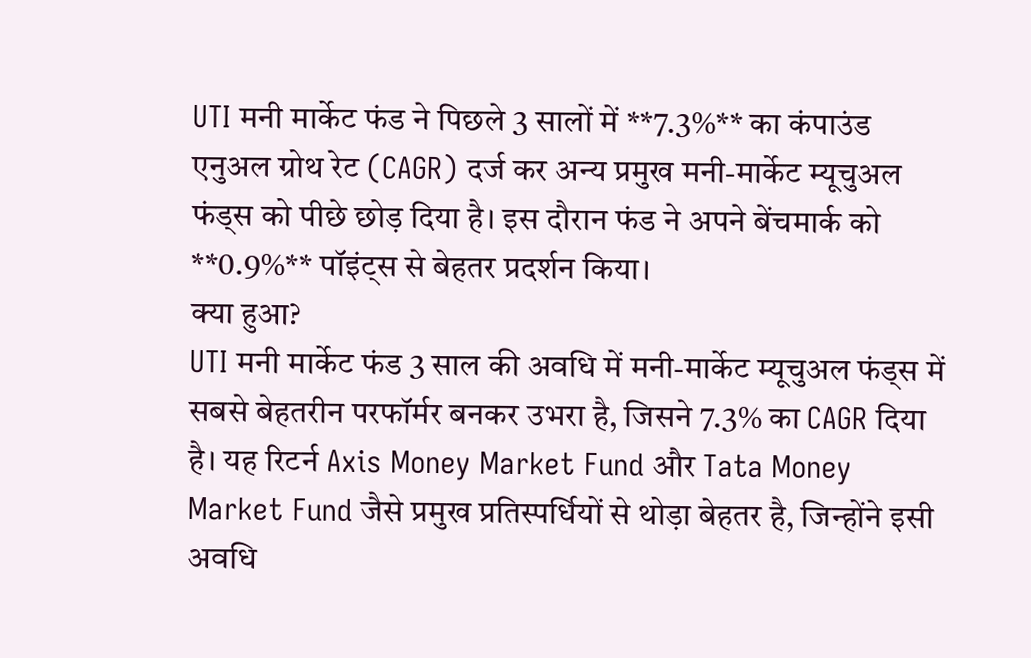UTI मनी मार्केट फंड ने पिछले 3 सालों में **7.3%** का कंपाउंड एनुअल ग्रोथ रेट (CAGR) दर्ज कर अन्य प्रमुख मनी-मार्केट म्यूचुअल फंड्स को पीछे छोड़ दिया है। इस दौरान फंड ने अपने बेंचमार्क को **0.9%** पॉइंट्स से बेहतर प्रदर्शन किया।
क्या हुआ?
UTI मनी मार्केट फंड 3 साल की अवधि में मनी-मार्केट म्यूचुअल फंड्स में सबसे बेहतरीन परफॉर्मर बनकर उभरा है, जिसने 7.3% का CAGR दिया है। यह रिटर्न Axis Money Market Fund और Tata Money Market Fund जैसे प्रमुख प्रतिस्पर्धियों से थोड़ा बेहतर है, जिन्होंने इसी अवधि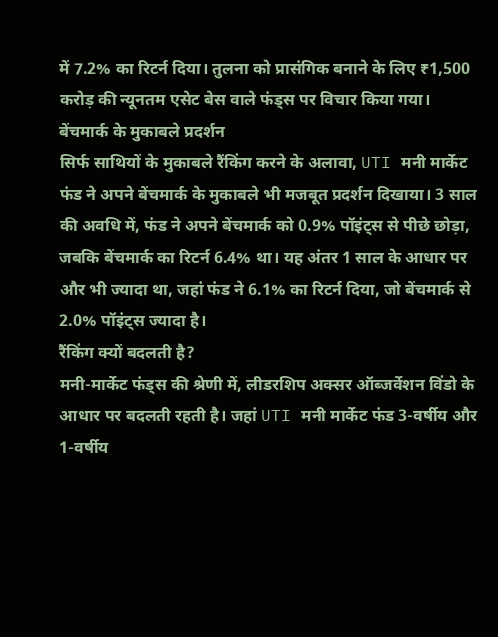में 7.2% का रिटर्न दिया। तुलना को प्रासंगिक बनाने के लिए ₹1,500 करोड़ की न्यूनतम एसेट बेस वाले फंड्स पर विचार किया गया।
बेंचमार्क के मुकाबले प्रदर्शन
सिर्फ साथियों के मुकाबले रैंकिंग करने के अलावा, UTI मनी मार्केट फंड ने अपने बेंचमार्क के मुकाबले भी मजबूत प्रदर्शन दिखाया। 3 साल की अवधि में, फंड ने अपने बेंचमार्क को 0.9% पॉइंट्स से पीछे छोड़ा, जबकि बेंचमार्क का रिटर्न 6.4% था। यह अंतर 1 साल के आधार पर और भी ज्यादा था, जहां फंड ने 6.1% का रिटर्न दिया, जो बेंचमार्क से 2.0% पॉइंट्स ज्यादा है।
रैंकिंग क्यों बदलती है?
मनी-मार्केट फंड्स की श्रेणी में, लीडरशिप अक्सर ऑब्जर्वेशन विंडो के आधार पर बदलती रहती है। जहां UTI मनी मार्केट फंड 3-वर्षीय और 1-वर्षीय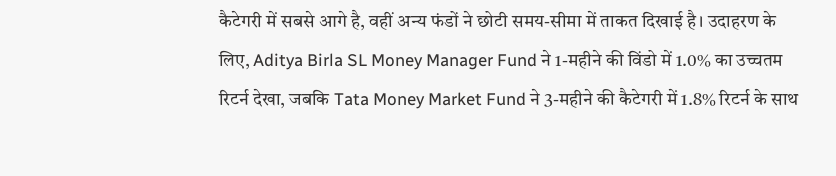कैटेगरी में सबसे आगे है, वहीं अन्य फंडों ने छोटी समय-सीमा में ताकत दिखाई है। उदाहरण के लिए, Aditya Birla SL Money Manager Fund ने 1-महीने की विंडो में 1.0% का उच्चतम रिटर्न देखा, जबकि Tata Money Market Fund ने 3-महीने की कैटेगरी में 1.8% रिटर्न के साथ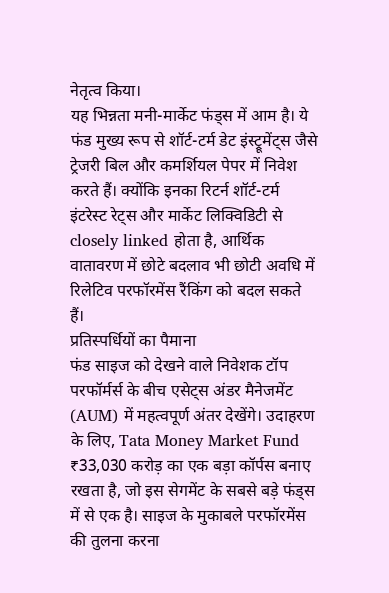नेतृत्व किया।
यह भिन्नता मनी-मार्केट फंड्स में आम है। ये फंड मुख्य रूप से शॉर्ट-टर्म डेट इंस्ट्रूमेंट्स जैसे ट्रेजरी बिल और कमर्शियल पेपर में निवेश करते हैं। क्योंकि इनका रिटर्न शॉर्ट-टर्म इंटरेस्ट रेट्स और मार्केट लिक्विडिटी से closely linked होता है, आर्थिक वातावरण में छोटे बदलाव भी छोटी अवधि में रिलेटिव परफॉरमेंस रैंकिंग को बदल सकते हैं।
प्रतिस्पर्धियों का पैमाना
फंड साइज को देखने वाले निवेशक टॉप परफॉर्मर्स के बीच एसेट्स अंडर मैनेजमेंट (AUM) में महत्वपूर्ण अंतर देखेंगे। उदाहरण के लिए, Tata Money Market Fund ₹33,030 करोड़ का एक बड़ा कॉर्पस बनाए रखता है, जो इस सेगमेंट के सबसे बड़े फंड्स में से एक है। साइज के मुकाबले परफॉरमेंस की तुलना करना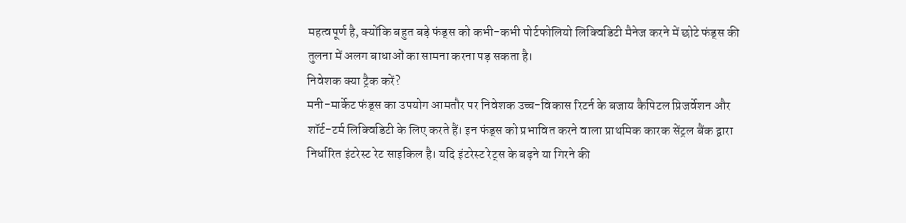महत्वपूर्ण है, क्योंकि बहुत बड़े फंड्स को कभी-कभी पोर्टफोलियो लिक्विडिटी मैनेज करने में छोटे फंड्स की तुलना में अलग बाधाओं का सामना करना पड़ सकता है।
निवेशक क्या ट्रैक करें?
मनी-मार्केट फंड्स का उपयोग आमतौर पर निवेशक उच्च-विकास रिटर्न के बजाय कैपिटल प्रिजर्वेशन और शॉर्ट-टर्म लिक्विडिटी के लिए करते हैं। इन फंड्स को प्रभावित करने वाला प्राथमिक कारक सेंट्रल बैंक द्वारा निर्धारित इंटरेस्ट रेट साइकिल है। यदि इंटरेस्ट रेट्स के बढ़ने या गिरने की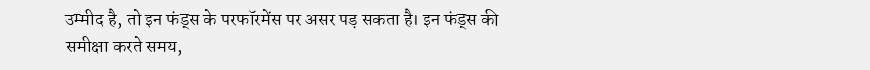उम्मीद है, तो इन फंड्स के परफॉरमेंस पर असर पड़ सकता है। इन फंड्स की समीक्षा करते समय,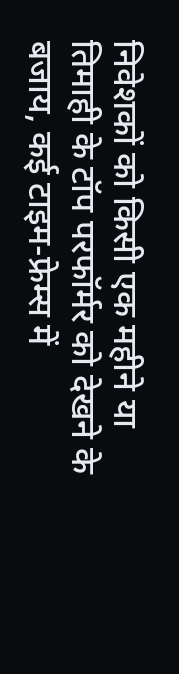निवेशकों को किसी एक महीने या तिमाही के टॉप परफॉर्मर को देखने के बजाय, कई टाइम-फ्रेम्स में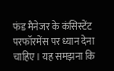फंड मैनेजर के कंसिस्टेंट परफॉरमेंस पर ध्यान देना चाहिए। यह समझना कि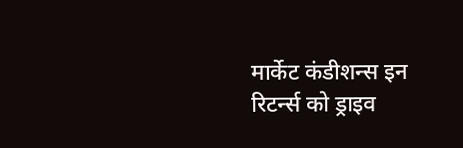मार्केट कंडीशन्स इन रिटर्न्स को ड्राइव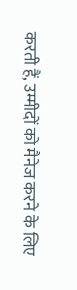करती हैं, उम्मीदों को मैनेज करने के लिए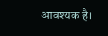आवश्यक है।